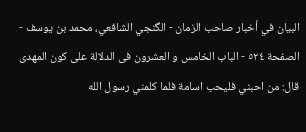البيان في أخبار صاحب الزمان - الگنجي الشافعي، محمد بن يوسف - الصفحة ٥٢٤ - الباب الخامس و العشرون فى الدلالة على كون المهدى
قال: من احبني فليحب اسامة فلما كلمني رسول الله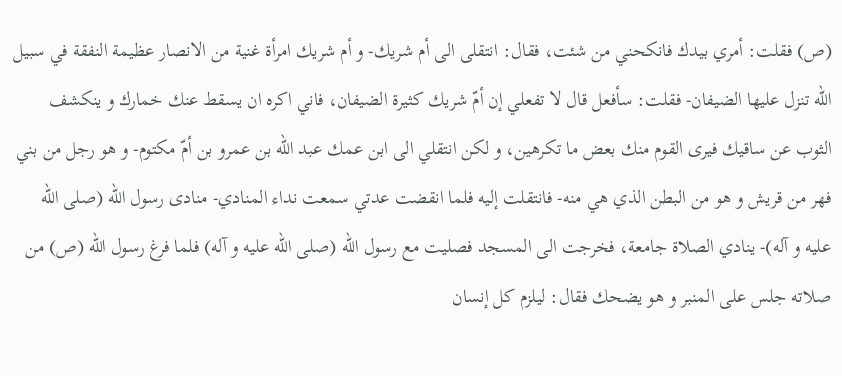(ص) فقلت: أمري بيدك فانكحني من شئت، فقال: انتقلى الى أم شريك- و أم شريك امرأة غنية من الانصار عظيمة النفقة في سبيل اللّه تنزل عليها الضيفان- فقلت: سأفعل قال لا تفعلي إن أمّ شريك كثيرة الضيفان، فاني اكره ان يسقط عنك خمارك و ينكشف الثوب عن ساقيك فيرى القوم منك بعض ما تكرهين، و لكن انتقلي الى ابن عمك عبد اللّه بن عمرو بن أمّ مكتوم- و هو رجل من بني فهر من قريش و هو من البطن الذي هي منه- فانتقلت إليه فلما انقضت عدتي سمعت نداء المنادي- منادى رسول اللّه (صلى اللّه عليه و آله)- ينادي الصلاة جامعة، فخرجت الى المسجد فصليت مع رسول اللّه (صلى اللّه عليه و آله) فلما فرغ رسول اللّه (ص) من صلاته جلس على المنبر و هو يضحك فقال: ليلزم كل إنسان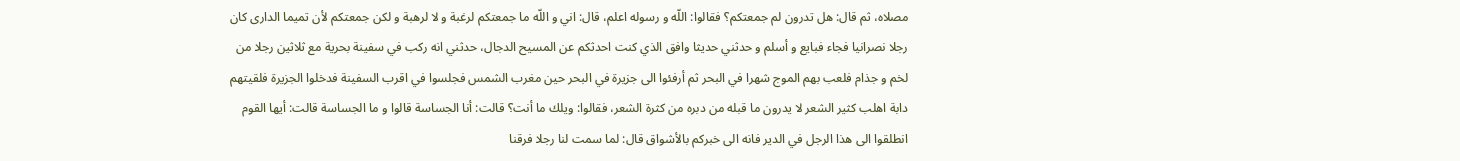مصلاه، ثم قال: هل تدرون لم جمعتكم؟ فقالوا: اللّه و رسوله اعلم، قال: اني و اللّه ما جمعتكم لرغبة و لا لرهبة و لكن جمعتكم لأن تميما الدارى كان رجلا نصرانيا فجاء فبايع و أسلم و حدثني حديثا وافق الذي كنت احدثكم عن المسيح الدجال، حدثني انه ركب في سفينة بحرية مع ثلاثين رجلا من لخم و جذام فلعب بهم الموج شهرا في البحر ثم أرفئوا الى جزيرة في البحر حين مغرب الشمس فجلسوا في اقرب السفينة فدخلوا الجزيرة فلقيتهم دابة اهلب كثير الشعر لا يدرون ما قبله من دبره من كثرة الشعر، فقالوا: ويلك ما أنت؟ قالت: أنا الجساسة قالوا و ما الجساسة قالت: أيها القوم انطلقوا الى هذا الرجل في الدير فانه الى خبركم بالأشواق قال: لما سمت لنا رجلا فرقنا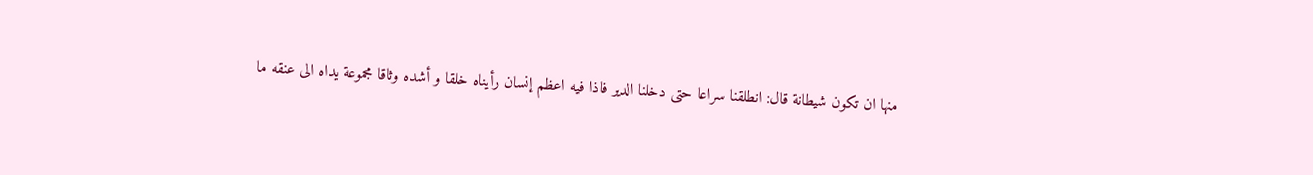منها ان تكون شيطانة قال: انطلقنا سراعا حتى دخلنا الدير فاذا فيه اعظم إنسان رأيناه خلقا و أشده وثاقا مجموعة يداه الى عنقه ما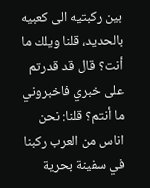بين ركبتيه الى كعبيه بالحديد، قلنا ويلك ما أنت؟ قال قد قدرتم على خبري فاخبروني ما أنتم؟ قلنا: نحن اناس من العرب ركبنا في سفينة بحرية